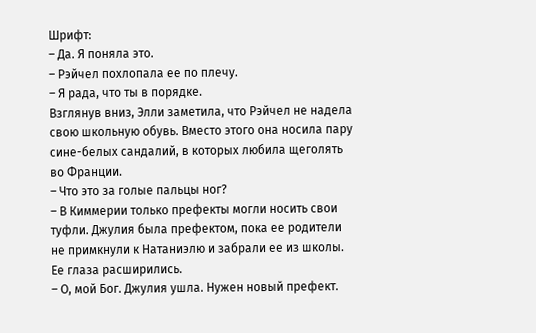Шрифт:
– Да. Я поняла это.
– Рэйчел похлопала ее по плечу.
– Я рада, что ты в порядке.
Взглянув вниз, Элли заметила, что Рэйчел не надела свою школьную обувь. Вместо этого она носила пару сине-белых сандалий, в которых любила щеголять во Франции.
– Что это за голые пальцы ног?
– В Киммерии только префекты могли носить свои туфли. Джулия была префектом, пока ее родители не примкнули к Натаниэлю и забрали ее из школы.
Ее глаза расширились.
– О, мой Бог. Джулия ушла. Нужен новый префект.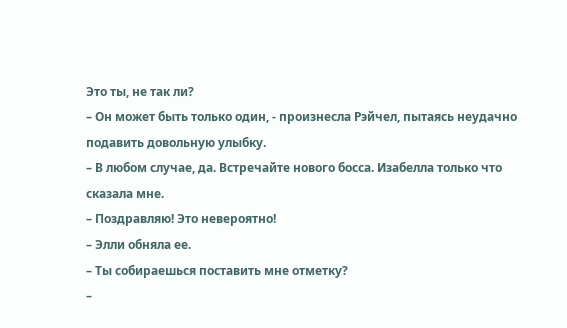Это ты, не так ли?
– Он может быть только один, - произнесла Рэйчел, пытаясь неудачно подавить довольную улыбку.
– В любом случае, да. Встречайте нового босса. Изабелла только что сказала мне.
– Поздравляю! Это невероятно!
– Элли обняла ее.
– Ты собираешься поставить мне отметку?
–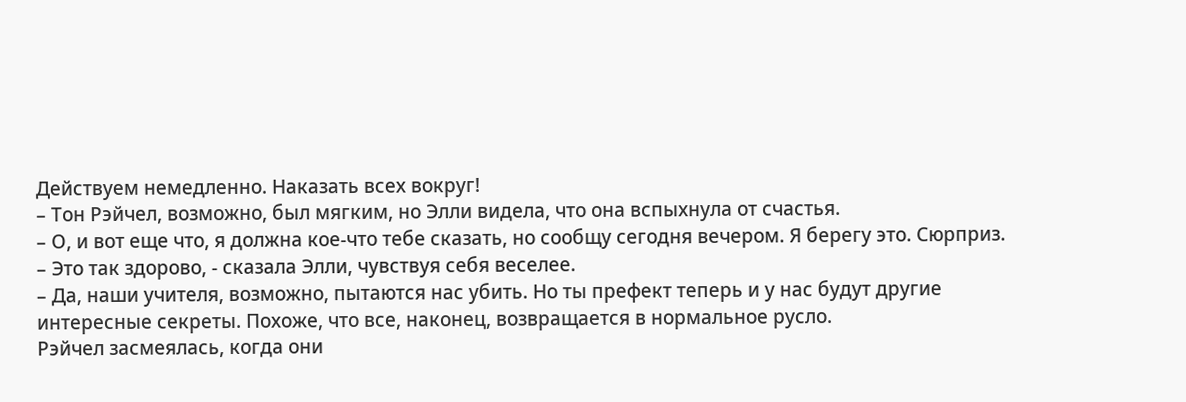Действуем немедленно. Наказать всех вокруг!
– Тон Рэйчел, возможно, был мягким, но Элли видела, что она вспыхнула от счастья.
– О, и вот еще что, я должна кое-что тебе сказать, но сообщу сегодня вечером. Я берегу это. Сюрприз.
– Это так здорово, - сказала Элли, чувствуя себя веселее.
– Да, наши учителя, возможно, пытаются нас убить. Но ты префект теперь и у нас будут другие интересные секреты. Похоже, что все, наконец, возвращается в нормальное русло.
Рэйчел засмеялась, когда они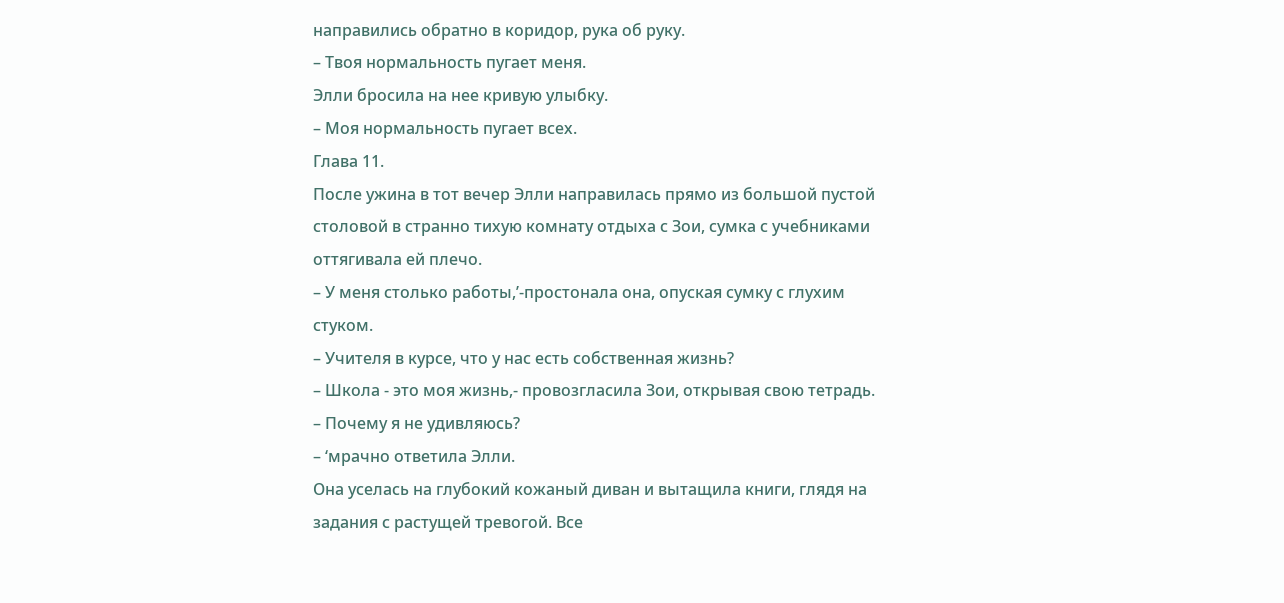направились обратно в коридор, рука об руку.
– Твоя нормальность пугает меня.
Элли бросила на нее кривую улыбку.
– Моя нормальность пугает всех.
Глава 11.
После ужина в тот вечер Элли направилась прямо из большой пустой столовой в странно тихую комнату отдыха с Зои, сумка с учебниками оттягивала ей плечо.
– У меня столько работы,’-простонала она, опуская сумку с глухим стуком.
– Учителя в курсе, что у нас есть собственная жизнь?
– Школа - это моя жизнь,- провозгласила Зои, открывая свою тетрадь.
– Почему я не удивляюсь?
– ‘мрачно ответила Элли.
Она уселась на глубокий кожаный диван и вытащила книги, глядя на задания с растущей тревогой. Все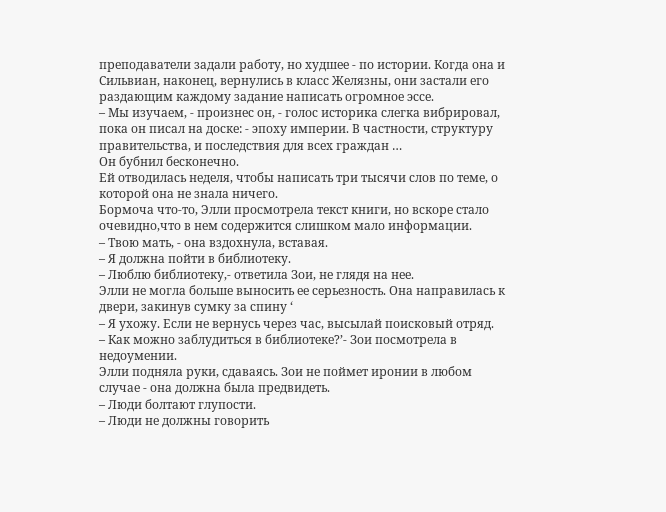преподаватели задали работу, но худшее - по истории. Когда она и Сильвиан, наконец, вернулись в класс Желязны, они застали его раздающим каждому задание написать огромное эссе.
– Мы изучаем, - произнес он, - голос историка слегка вибрировал, пока он писал на доске: - эпоху империи. В частности, структуру правительства, и последствия для всех граждан …
Он бубнил бесконечно.
Ей отводилась неделя, чтобы написать три тысячи слов по теме, о которой она не знала ничего.
Бормоча что-то, Элли просмотрела текст книги, но вскоре стало очевидно,что в нем содержится слишком мало информации.
– Твою мать, - она вздохнула, вставая.
– Я должна пойти в библиотеку.
– Люблю библиотеку,- ответила Зои, не глядя на нее.
Элли не могла больше выносить ее серьезность. Она направилась к двери, закинув сумку за спину ‘
– Я ухожу. Если не вернусь через час, высылай поисковый отряд.
– Как можно заблудиться в библиотеке?’- Зои посмотрела в недоумении.
Элли подняла руки, сдаваясь. Зои не поймет иронии в любом случае - она должна была предвидеть.
– Люди болтают глупости.
– Люди не должны говорить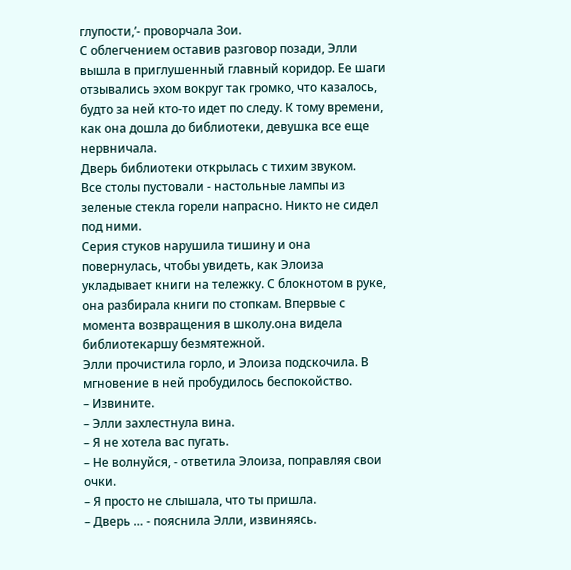глупости,’- проворчала Зои.
С облегчением оставив разговор позади, Элли вышла в приглушенный главный коридор. Ее шаги отзывались эхом вокруг так громко, что казалось, будто за ней кто-то идет по следу. К тому времени, как она дошла до библиотеки, девушка все еще нервничала.
Дверь библиотеки открылась с тихим звуком.
Все столы пустовали - настольные лампы из зеленые стекла горели напрасно. Никто не сидел под ними.
Серия стуков нарушила тишину и она повернулась, чтобы увидеть, как Элоиза укладывает книги на тележку. С блокнотом в руке, она разбирала книги по стопкам. Впервые с момента возвращения в школу.она видела библиотекаршу безмятежной.
Элли прочистила горло, и Элоиза подскочила. В мгновение в ней пробудилось беспокойство.
– Извините.
– Элли захлестнула вина.
– Я не хотела вас пугать.
– Не волнуйся, - ответила Элоиза, поправляя свои очки.
– Я просто не слышала, что ты пришла.
– Дверь … - пояснила Элли, извиняясь.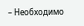– Необходимо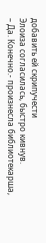добавить ей скрипучести
Элоиза согласилась, быстро кивнув.
– Да. Конечно.- произнесла библиотекарша,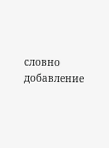словно добавление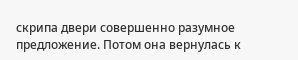скрипа двери совершенно разумное предложение. Потом она вернулась к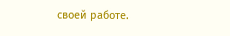своей работе.